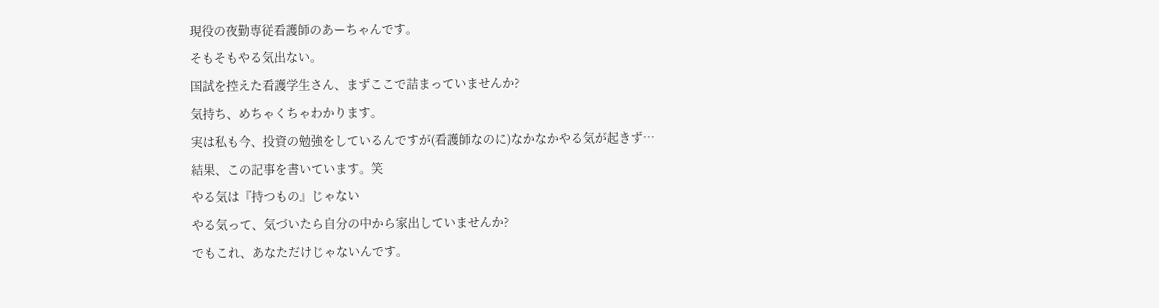現役の夜勤専従看護師のあーちゃんです。
そもそもやる気出ない。
国試を控えた看護学生さん、まずここで詰まっていませんか?
気持ち、めちゃくちゃわかります。
実は私も今、投資の勉強をしているんですが(看護師なのに)なかなかやる気が起きず…
結果、この記事を書いています。笑
やる気は『持つもの』じゃない
やる気って、気づいたら自分の中から家出していませんか?
でもこれ、あなただけじゃないんです。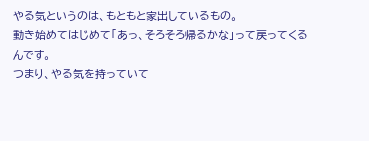やる気というのは、もともと家出しているもの。
動き始めてはじめて「あっ、そろそろ帰るかな」って戻ってくるんです。
つまり、やる気を持っていて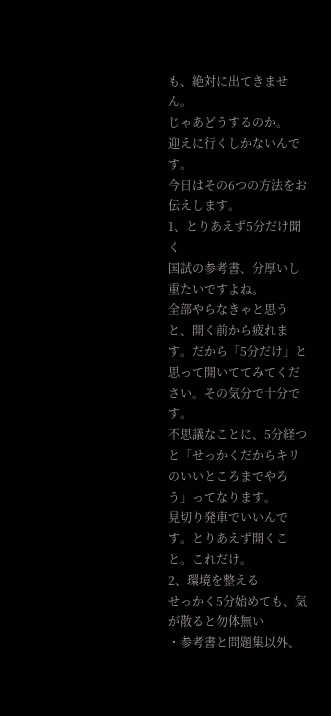も、絶対に出てきません。
じゃあどうするのか。
迎えに行くしかないんです。
今日はその6つの方法をお伝えします。
1、とりあえず5分だけ聞く
国試の参考書、分厚いし重たいですよね。
全部やらなきゃと思うと、開く前から疲れます。だから「5分だけ」と思って開いててみてください。その気分で十分です。
不思議なことに、5分経つと「せっかくだからキリのいいところまでやろう」ってなります。
見切り発車でいいんです。とりあえず開くこと。これだけ。
2、環境を整える
せっかく5分始めても、気が散ると勿体無い
・参考書と問題集以外、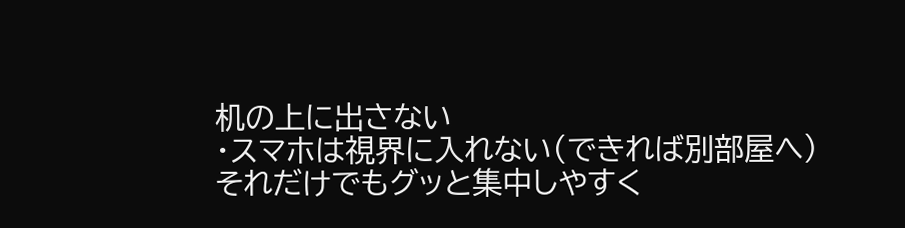机の上に出さない
・スマホは視界に入れない(できれば別部屋へ)
それだけでもグッと集中しやすく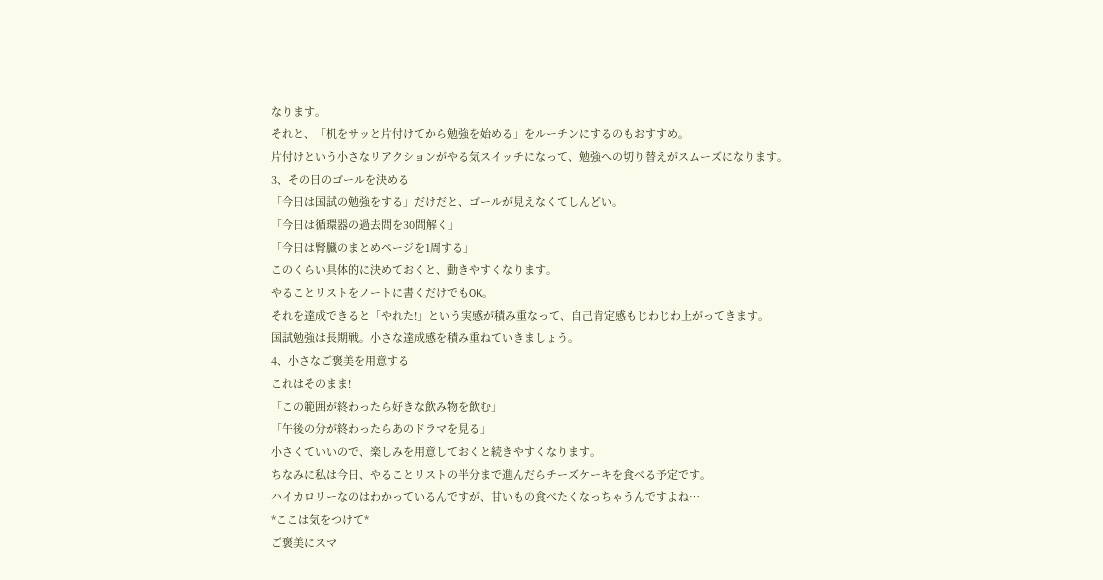なります。
それと、「机をサッと片付けてから勉強を始める」をルーチンにするのもおすすめ。
片付けという小さなリアクションがやる気スイッチになって、勉強への切り替えがスムーズになります。
3、その日のゴールを決める
「今日は国試の勉強をする」だけだと、ゴールが見えなくてしんどい。
「今日は循環器の過去問を30問解く」
「今日は腎臓のまとめページを1周する」
このくらい具体的に決めておくと、動きやすくなります。
やることリストをノートに書くだけでもOK。
それを達成できると「やれた!」という実感が積み重なって、自己肯定感もじわじわ上がってきます。
国試勉強は長期戦。小さな達成感を積み重ねていきましょう。
4、小さなご褒美を用意する
これはそのまま!
「この範囲が終わったら好きな飲み物を飲む」
「午後の分が終わったらあのドラマを見る」
小さくていいので、楽しみを用意しておくと続きやすくなります。
ちなみに私は今日、やることリストの半分まで進んだらチーズケーキを食べる予定です。
ハイカロリーなのはわかっているんですが、甘いもの食べたくなっちゃうんですよね…
*ここは気をつけて*
ご褒美にスマ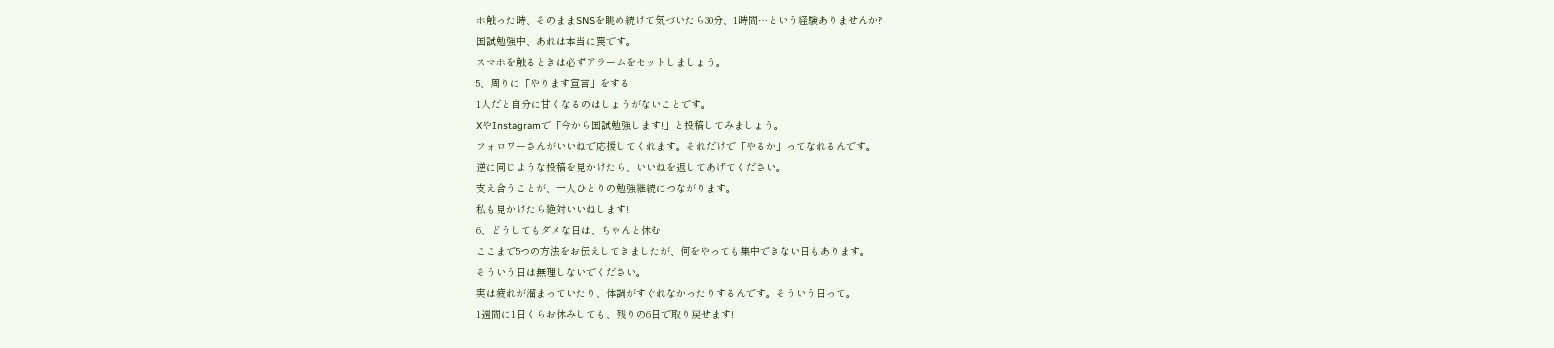ホ触った時、そのままSNSを眺め続けて気づいたら30分、1時間…という経験ありませんか?
国試勉強中、あれは本当に罠です。
スマホを触るときは必ずアラームをセットしましょう。
5、周りに「やります宣言」をする
1人だと自分に甘くなるのはしょうがないことです。
XやInstagramで「今から国試勉強します!」と投稿してみましょう。
フォロワーさんがいいねで応援してくれます。それだけで「やるか」ってなれるんです。
逆に同じような投稿を見かけたら、いいねを返してあげてください。
支え合うことが、一人ひとりの勉強継続につながります。
私も見かけたら絶対いいねします!
6、どうしてもダメな日は、ちゃんと休む
ここまで5つの方法をお伝えしてきましたが、何をやっても集中できない日もあります。
そういう日は無理しないでください。
実は疲れが溜まっていたり、体調がすぐれなかったりするんです。そういう日って。
1週間に1日くらお休みしても、残りの6日で取り戻せます!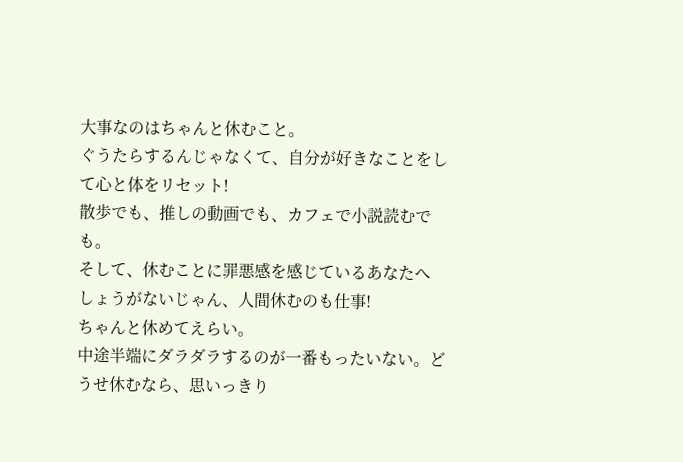大事なのはちゃんと休むこと。
ぐうたらするんじゃなくて、自分が好きなことをして心と体をリセット!
散歩でも、推しの動画でも、カフェで小説読むでも。
そして、休むことに罪悪感を感じているあなたへ
しょうがないじゃん、人間休むのも仕事!
ちゃんと休めてえらい。
中途半端にダラダラするのが一番もったいない。どうせ休むなら、思いっきり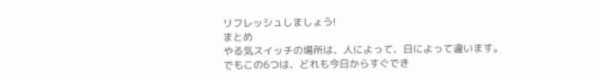リフレッシュしましょう!
まとめ
やる気スイッチの場所は、人によって、日によって違います。
でもこの6つは、どれも今日からすぐでき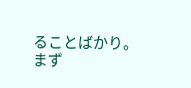ることばかり。
まず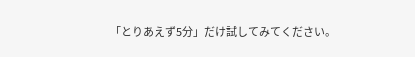「とりあえず5分」だけ試してみてください。